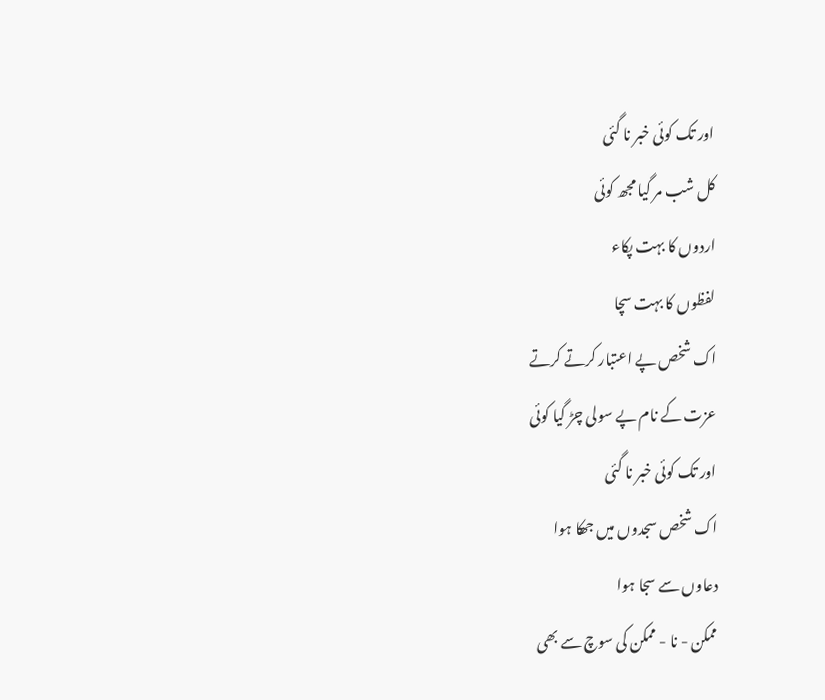اور تک کوئی خبر نا گئی
کل شب مر گیا مجھ کوئی
اردوں کا بہت پکاء
لفظوں کا بہت سچا
اک شخص پے اعتبار کرتے کرتے
عزت کے نام پے سولی چڑ گیا کوئی
اور تک کوئی خبر نا گئی
اک شخص سجدوں میں جھکا ہوا
دعاوں سے سجا ہوا
ممکن - نا - ممکن کی سوچ سے بھی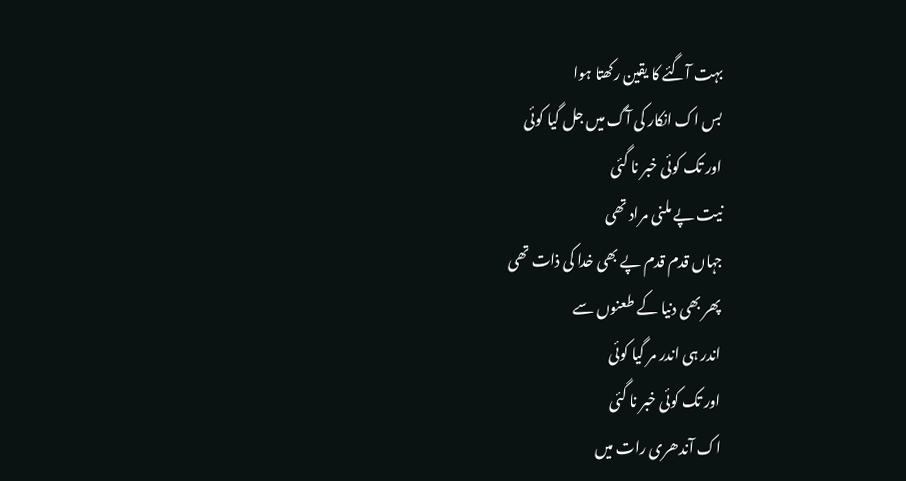بہت آگئے کا یقین رکھتا ہوا
بس اک انکار کی آگ میں جل گیا کوئی
اور تک کوئی خبر نا گئی
نیت پے ملنی مراد تھی
جہاں قدم قدم پے بھی خدا کی ذات تھی
پھر بھی دنیا کے طعنوں سے
اندر ہی اندر مر گیا کوئی
اور تک کوئی خبر نا گئی
اک آندھری رات میں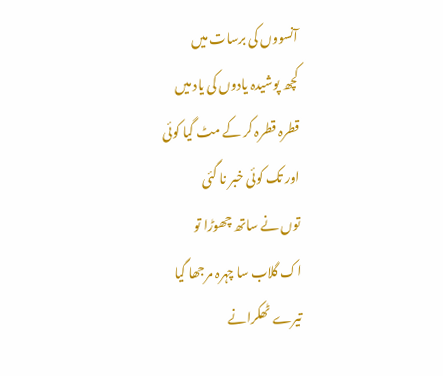آنسووں کی برسات میں
کچھ پوشیدہ یادوں کی یاد میں
قطرہ قطرہ کر کے مٹ گیا کوئی
اور تک کوئی خبر نا گئی
توں نے ساتھ چھوڑا تو
اک گلاب سا چہرہ مرجھا گیا
تیرے ٹھکرانے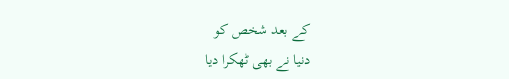کے بعد شخص کو
دنیا نے بھی ٹھکرا دیا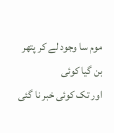موم سا وجود لے کر پتھر بن گیا کوئی
اور تک کوئی خبر نا گئی